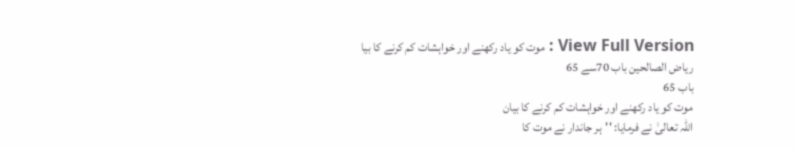View Full Version : موت کو یاد رکھنے اور خواہشات کم کرنے کا بیا
ریاض الصالحین باب 70سے 65
باب 65
موت کو یاد رکھنے اور خواہشات کم کرنے کا بیان
اللہ تعالیٰ نے فرمایا: ''ہر جاندار نے موت کا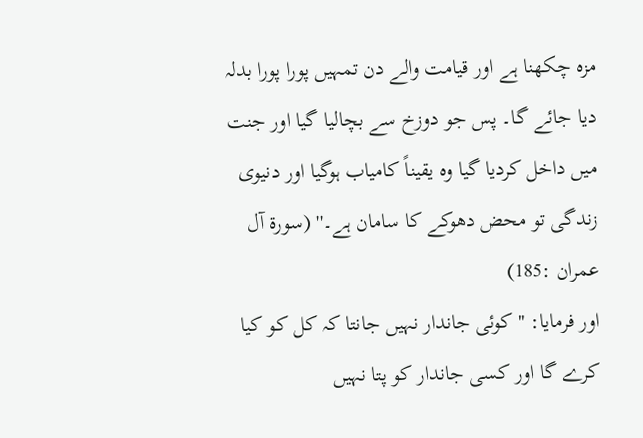مزہ چکھنا ہے اور قیامت والے دن تمہیں پورا پورا بدلہ دیا جائے گا۔ پس جو دوزخ سے بچالیا گیا اور جنت میں داخل کردیا گیا وہ یقیناً کامیاب ہوگیا اور دنیوی زندگی تو محض دھوکے کا سامان ہے۔'' (سورة آل عمران :185)
اور فرمایا: ''کوئی جاندار نہیں جانتا کہ کل کو کیا کرے گا اور کسی جاندار کو پتا نہیں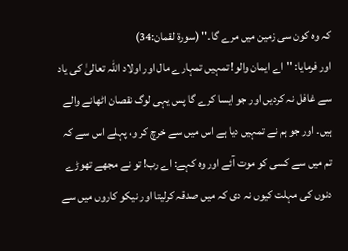کہ وہ کون سی زمین میں مرے گا۔'' (سورة لقمان:34)
اور فرمایا: ''اے ایمان والو! تمہیں تمہارے مال اور اولاد اللہ تعالیٰ کی یاد سے غافل نہ کردیں اور جو ایسا کرے گا پس یہی لوگ نقصان اٹھانے والے ہیں۔ اور جو ہم نے تمہیں دیا ہے اس میں سے خرچ کر و، پہلے اس سے کہ تم میں سے کسی کو موت آئے اور وہ کہے: اے رب! تو نے مجھے تھوڑے دنوں کی مہلت کیوں نہ دی کہ میں صدقہ کرلیتا اور نیکو کاروں میں سے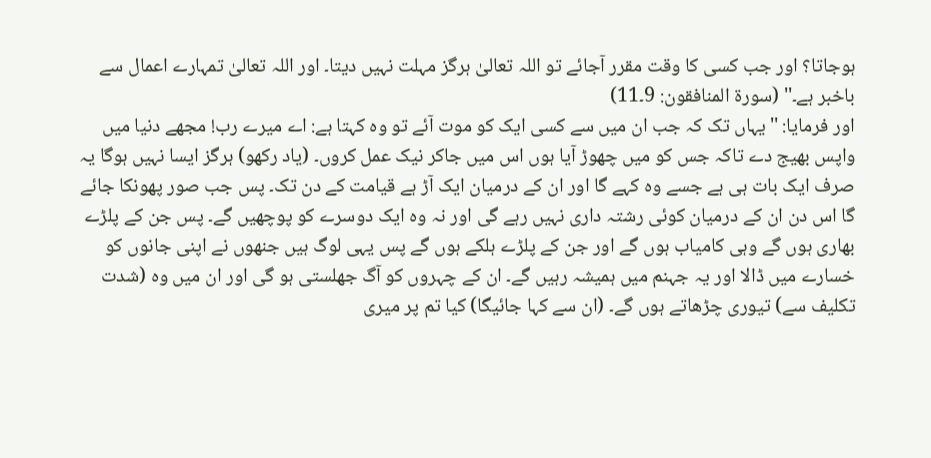ہوجاتا؟ اور جب کسی کا وقت مقرر آجائے تو اللہ تعالیٰ ہرگز مہلت نہیں دیتا۔ اور اللہ تعالیٰ تمہارے اعمال سے باخبر ہے۔'' (سورة المنافقون: 9۔11)
اور فرمایا: ''یہاں تک کہ جب ان میں سے کسی ایک کو موت آئے تو وہ کہتا ہے: اے میرے رب! مجھے دنیا میں واپس بھیج دے تاکہ جس کو میں چھوڑ آیا ہوں اس میں جاکر نیک عمل کروں۔ (یاد رکھو) ہرگز ایسا نہیں ہوگا یہ صرف ایک بات ہی ہے جسے وہ کہے گا اور ان کے درمیان ایک آڑ ہے قیامت کے دن تک۔ پس جب صور پھونکا جائے گا اس دن ان کے درمیان کوئی رشتہ داری نہیں رہے گی اور نہ وہ ایک دوسرے کو پوچھیں گے۔ پس جن کے پلڑے بھاری ہوں گے وہی کامیاب ہوں گے اور جن کے پلڑے ہلکے ہوں گے پس یہی لوگ ہیں جنھوں نے اپنی جانوں کو خسارے میں ڈالا اور یہ جہنم میں ہمیشہ رہیں گے۔ ان کے چہروں کو آگ جھلستی ہو گی اور ان میں وہ (شدت تکلیف سے) تیوری چڑھاتے ہوں گے۔ (ان سے کہا جائیگا) کیا تم پر میری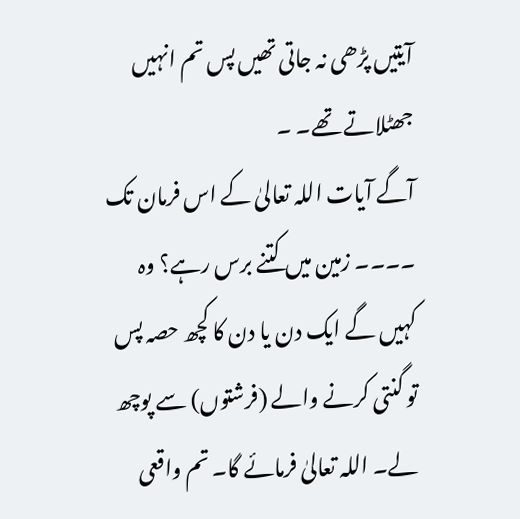آیتیں پڑھی نہ جاتی تھیں پس تم انہیں جھٹلاتے تھے۔ ۔
آگے آیات اللہ تعالیٰ کے اس فرمان تک ۔۔۔۔ زمین میں کتنے برس رہے؟ وہ کہیں گے ایک دن یا دن کا کچھ حصہ پس تو گنتی کرنے والے (فرشتوں) سے پوچھ لے۔ اللہ تعالیٰ فرمائے گا۔ تم واقعی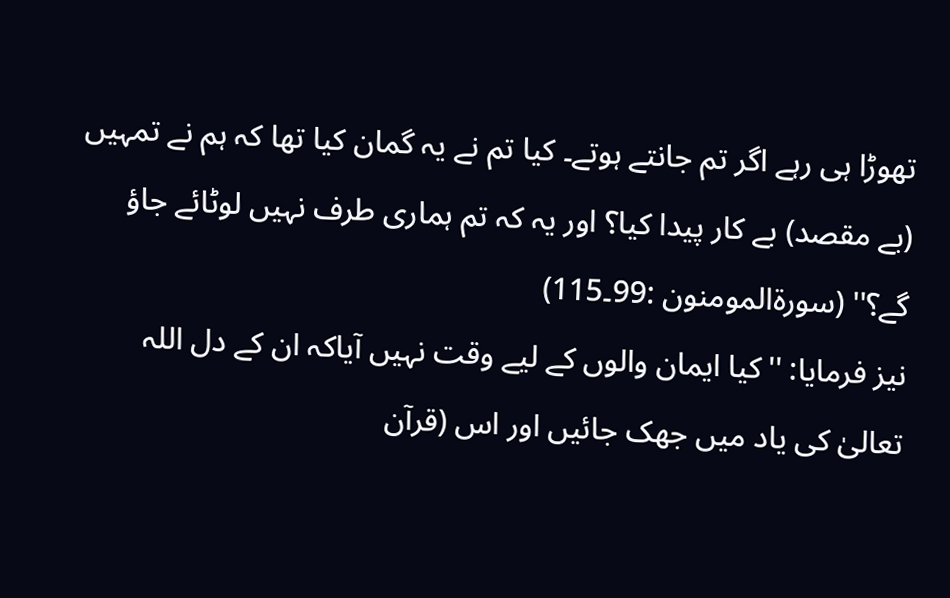تھوڑا ہی رہے اگر تم جانتے ہوتے۔ کیا تم نے یہ گمان کیا تھا کہ ہم نے تمہیں (بے مقصد) بے کار پیدا کیا؟ اور یہ کہ تم ہماری طرف نہیں لوٹائے جاؤ گے؟'' (سورةالمومنون :99۔115)
نیز فرمایا: ''کیا ایمان والوں کے لیے وقت نہیں آیاکہ ان کے دل اللہ تعالیٰ کی یاد میں جھک جائیں اور اس (قرآن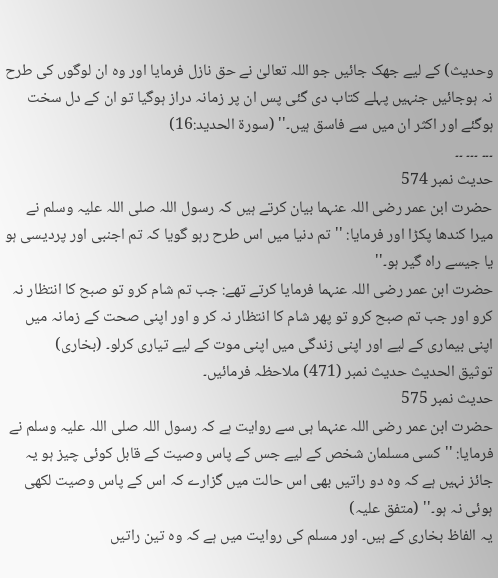وحدیث) کے لیے جھک جائیں جو اللہ تعالیٰ نے حق نازل فرمایا اور وہ ان لوگوں کی طرح نہ ہوجائیں جنہیں پہلے کتاب دی گئی پس ان پر زمانہ دراز ہوگیا تو ان کے دل سخت ہوگئے اور اکثر ان میں سے فاسق ہیں۔'' (سورة الحدید:16)
۔۔۔ ۔۔۔ ۔۔
حدیث نمبر 574
حضرت ابن عمر رضی اللہ عنہما بیان کرتے ہیں کہ رسول اللہ صلی اللہ علیہ وسلم نے میرا کندھا پکڑا اور فرمایا: ''تم دنیا میں اس طرح رہو گویا کہ تم اجنبی اور پردیسی ہو یا جیسے راہ گیر ہو۔''
حضرت ابن عمر رضی اللہ عنہما فرمایا کرتے تھے: جب تم شام کرو تو صبح کا انتظار نہ کرو اور جب تم صبح کرو تو پھر شام کا انتظار نہ کر و اور اپنی صحت کے زمانہ میں اپنی بیماری کے لیے اور اپنی زندگی میں اپنی موت کے لیے تیاری کرلو۔ (بخاری)
توثیق الحدیث حدیث نمبر (471) ملاحظہ فرمائیں۔
حدیث نمبر 575
حضرت ابن عمر رضی اللہ عنہما ہی سے روایت ہے کہ رسول اللہ صلی اللہ علیہ وسلم نے فرمایا: ''کسی مسلمان شخص کے لیے جس کے پاس وصیت کے قابل کوئی چیز ہو یہ جائز نہیں ہے کہ وہ دو راتیں بھی اس حالت میں گزارے کہ اس کے پاس وصیت لکھی ہوئی نہ ہو۔'' (متفق علیہ)
یہ الفاظ بخاری کے ہیں۔ اور مسلم کی روایت میں ہے کہ وہ تین راتیں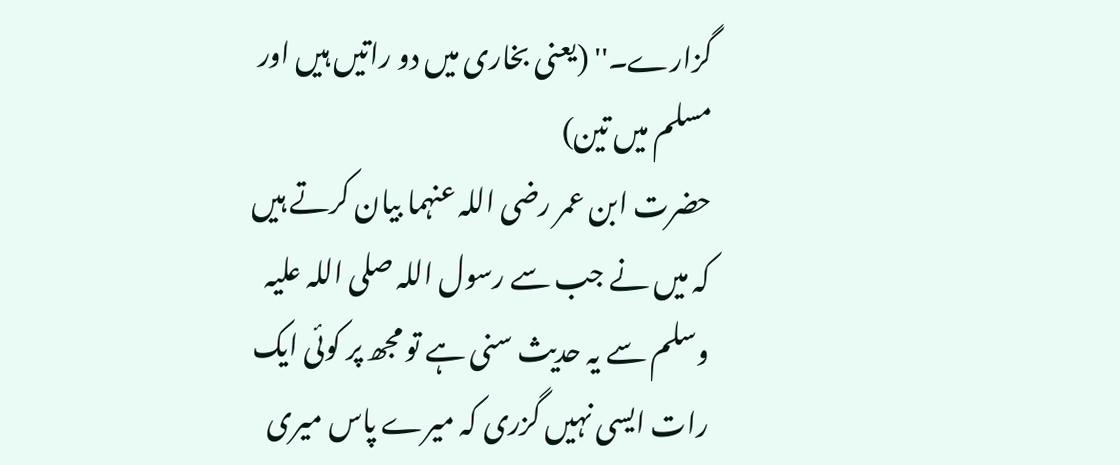گزارے۔'' (یعنی بخاری میں دو راتیں ہیں اور مسلم میں تین)
حضرت ابن عمر رضی اللہ عنہما بیان کرتے ہیں کہ میں نے جب سے رسول اللہ صلی اللہ علیہ وسلم سے یہ حدیث سنی ہے تو مجھ پر کوئی ایک رات ایسی نہیں گزری کہ میرے پاس میری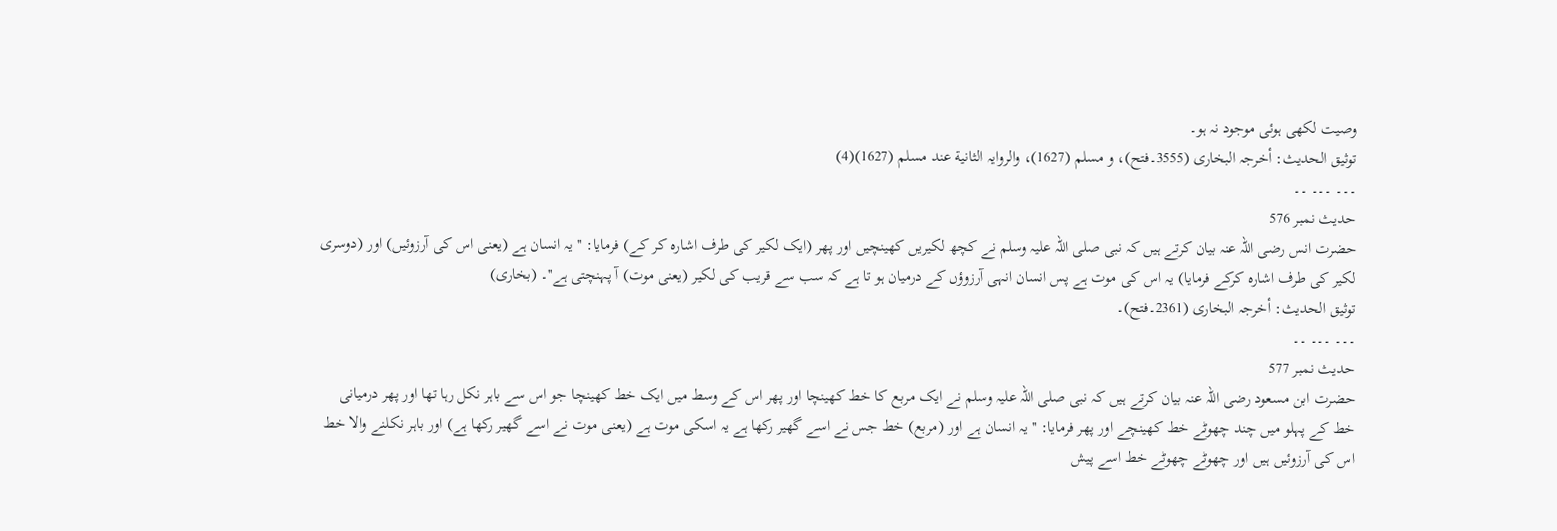وصیت لکھی ہوئی موجود نہ ہو۔
توثیق الحدیث: أخرجہ البخاری (3555۔فتح)، و مسلم (1627)، والروایہ الثانیة عند مسلم (1627)(4)
۔۔۔ ۔۔۔ ۔۔
حدیث نمبر 576
حضرت انس رضی اللہ عنہ بیان کرتے ہیں کہ نبی صلی اللہ علیہ وسلم نے کچھ لکیریں کھینچیں اور پھر (ایک لکیر کی طرف اشارہ کر کے) فرمایا: ''یہ انسان ہے (یعنی اس کی آرزوئیں) اور (دوسری لکیر کی طرف اشارہ کرکے فرمایا) یہ اس کی موت ہے پس انسان انہی آرزوؤں کے درمیان ہو تا ہے کہ سب سے قریب کی لکیر (یعنی موت) آ پہنچتی ہے''۔ (بخاری)
توثیق الحدیث: أخرجہ البخاری (2361۔فتح)۔
۔۔۔ ۔۔۔ ۔۔
حدیث نمبر 577
حضرت ابن مسعود رضی اللہ عنہ بیان کرتے ہیں کہ نبی صلی اللہ علیہ وسلم نے ایک مربع کا خط کھینچا اور پھر اس کے وسط میں ایک خط کھینچا جو اس سے باہر نکل رہا تھا اور پھر درمیانی خط کے پہلو میں چند چھوٹے خط کھینچے اور پھر فرمایا: ''یہ انسان ہے اور (مربع) خط جس نے اسے گھیر رکھا ہے یہ اسکی موت ہے (یعنی موت نے اسے گھیر رکھا ہے) اور باہر نکلنے والا خط اس کی آرزوئیں ہیں اور چھوٹے چھوٹے خط اسے پیش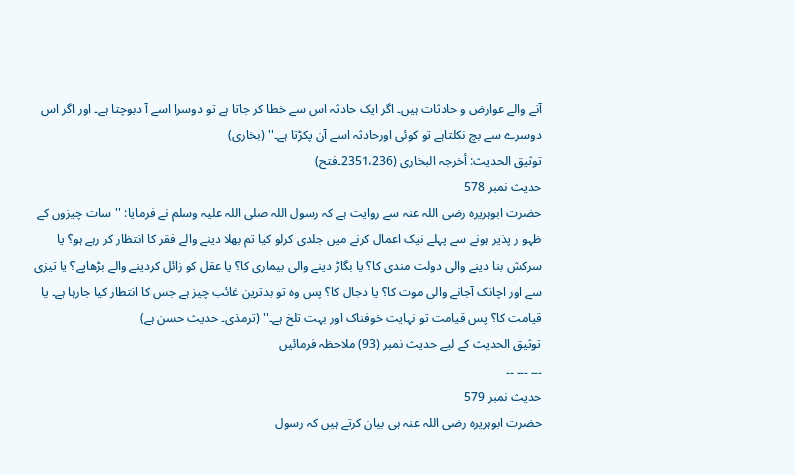آنے والے عوارض و حادثات ہیں۔ اگر ایک حادثہ اس سے خطا کر جاتا ہے تو دوسرا اسے آ دبوچتا ہے۔ اور اگر اس دوسرے سے بچ نکلتاہے تو کوئی اورحادثہ اسے آن پکڑتا ہے۔'' (بخاری)
توثیق الحدیث: أخرجہ البخاری (2351،236۔فتح)
حدیث نمبر 578
حضرت ابوہریرہ رضی اللہ عنہ سے روایت ہے کہ رسول اللہ صلی اللہ علیہ وسلم نے فرمایا: ''سات چیزوں کے ظہو ر پذیر ہونے سے پہلے نیک اعمال کرنے میں جلدی کرلو کیا تم بھلا دینے والے فقر کا انتظار کر رہے ہو؟ یا سرکش بنا دینے والی دولت مندی کا؟ یا بگاڑ دینے والی بیماری کا؟ یا عقل کو زائل کردینے والے بڑھاپے؟ یا تیزی سے اور اچانک آجانے والی موت کا؟ یا دجال کا؟ پس وہ تو بدترین غائب چیز ہے جس کا انتطار کیا جارہا ہے۔ یا قیامت کا؟ پس قیامت تو نہایت خوفناک اور بہت تلخ ہے۔'' (ترمذی۔ حدیث حسن ہے)
توثیق الحدیث کے لیے حدیث نمبر (93) ملاحظہ فرمائیں
۔۔۔ ۔۔۔ ۔۔
حدیث نمبر 579
حضرت ابوہریرہ رضی اللہ عنہ ہی بیان کرتے ہیں کہ رسول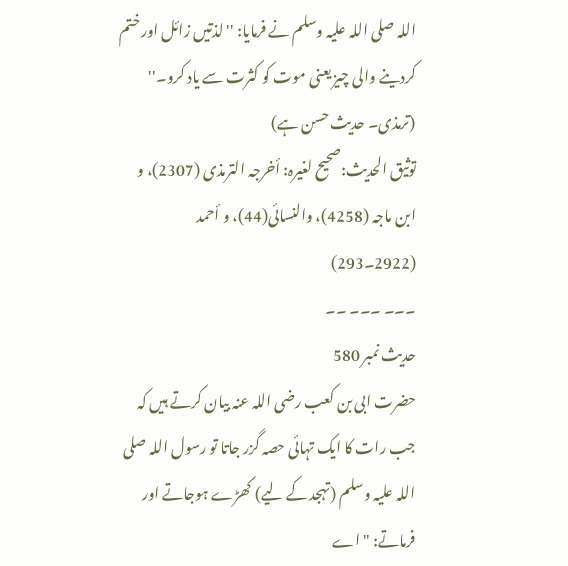اللہ صلی اللہ علیہ وسلم نے فرمایا: ''لذتیں زائل اور ختم کردینے والی چیز یعنی موت کو کثرت سے یاد کرو۔'' (ترمذی۔ حدیث حسن ہے)
توثیق الحدیث:صحیح لغیرہ: أخرجہ الترمذی (2307)، و ابن ماجہ (4258)، والنسائی(44)، و أحمد (2922۔293)
۔۔۔ ۔۔۔ ۔۔
حدیث نمبر 580
حضرت ابی بن کعب رضی اللہ عنہ بیان کرتے ہیں کہ جب رات کا ایک تہائی حصہ گزر جاتا تو رسول اللہ صلی اللہ علیہ وسلم (تہجد کے لیے) کھڑے ہوجاتے اور فرماتے: "اے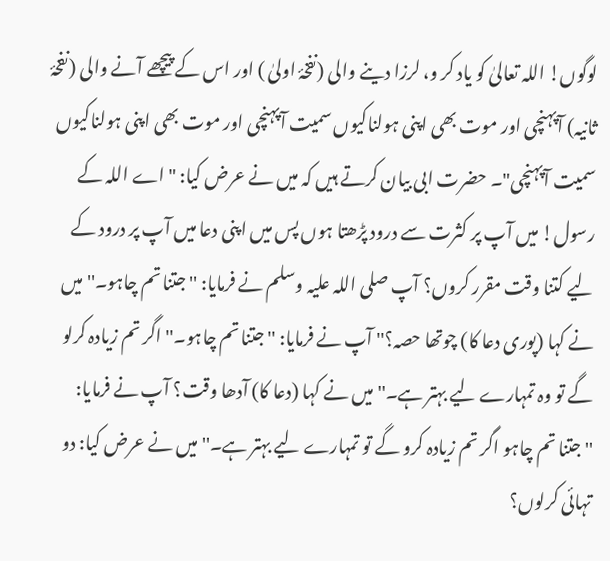لوگوں! اللہ تعالیٰ کو یاد کر و، لرزا دینے والی (نفخۂ اولیٰ ) اور اس کے پیچھے آنے والی (نفخۂ ثانیہ) آپہنچی اور موت بھی اپنی ہولناکیوں سمیت آپہنچی اور موت بھی اپنی ہولناکیوں سمیت آپہنچی"۔ حضرت ابی بیان کرتے ہیں کہ میں نے عرض کیا: "اے اللہ کے رسول! میں آپ پر کثرت سے درود پڑھتا ہوں پس میں اپنی دعا میں آپ پر درود کے لیے کتنا وقت مقرر کروں؟ آپ صلی اللہ علیہ وسلم نے فرمایا: ''جتنا تم چاہو۔'' میں نے کہا (پوری دعا کا) چوتھا حصہ؟'' آپ نے فرمایا: ''جتنا تم چاہو۔'' اگر تم زیادہ کرلو گے تو وہ تمہارے لیے بہتر ہے۔'' میں نے کہا (دعا کا) آدھا وقت؟ آپ نے فرمایا: ''جتنا تم چاہو اگر تم زیادہ کرو گے تو تمہارے لیے بہتر ہے۔'' میں نے عرض کیا: دو تہائی کرلوں؟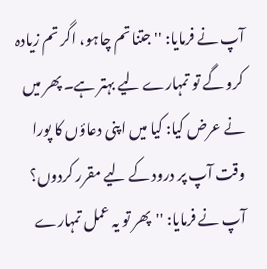آپ نے فرمایا: ''جتنا تم چاہو، اگر تم زیادہ کرو گے تو تمہارے لیے بہتر ہے۔ پھر میں نے عرض کیا: کیا میں اپنی دعاؤں کا پورا وقت آپ پر درود کے لیے مقرر کردوں؟ آپ نے فرمایا: ''پھر تو یہ عمل تمہارے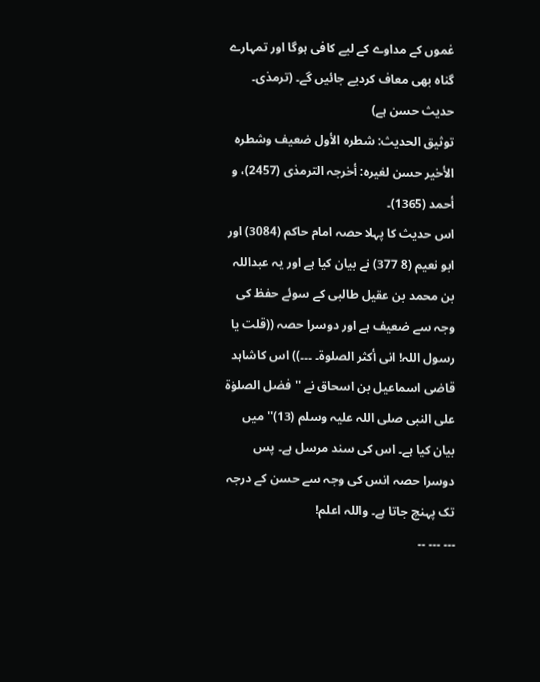غموں کے مداوے کے لیے کافی ہوگا اور تمہارے گناہ بھی معاف کردیے جائیں گے۔ (ترمذی۔ حدیث حسن ہے)
توثیق الحدیث: شطرہ الأول ضعیف وشطرہ الأخیر حسن لغیرہ: أخرجہ الترمذی (2457)، و أحمد (1365)۔
اس حدیث کا پہلا حصہ امام حاکم (3084) اور ابو نعیم (8 377) نے بیان کیا ہے اور یہ عبداللہ بن محمد بن عقیل طالبی کے سوئے حفظ کی وجہ سے ضعیف ہے اور دوسرا حصہ ((قلت یا رسول اللہ! انی أکثر الصلوة۔ ۔۔۔)) اس کاشاہد قاضی اسماعیل بن اسحاق نے ''فضل الصلوٰة علی النبی صلی اللہ علیہ وسلم (13)'' میں بیان کیا ہے۔ اس کی سند مرسل ہے۔ پس دوسرا حصہ انس کی وجہ سے حسن کے درجہ تک پہنچ جاتا ہے۔ واللہ اعلم!
۔۔۔ ۔۔۔ ۔۔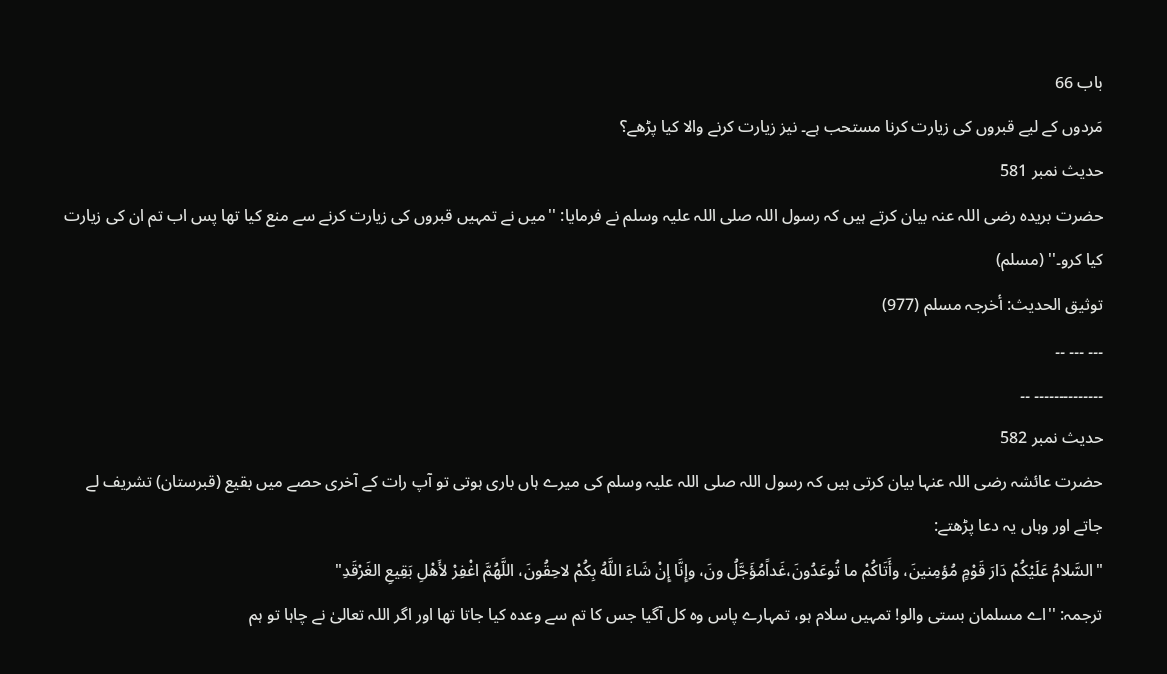باب 66
مَردوں کے لیے قبروں کی زیارت کرنا مستحب ہے۔ نیز زیارت کرنے والا کیا پڑھے؟
حدیث نمبر 581
حضرت بریدہ رضی اللہ عنہ بیان کرتے ہیں کہ رسول اللہ صلی اللہ علیہ وسلم نے فرمایا: ''میں نے تمہیں قبروں کی زیارت کرنے سے منع کیا تھا پس اب تم ان کی زیارت کیا کرو۔'' (مسلم)
توثیق الحدیث: أخرجہ مسلم (977)
۔۔۔ ۔۔۔ ۔۔
۔۔۔۔۔۔۔۔۔۔۔۔۔۔ ۔۔
حدیث نمبر 582
حضرت عائشہ رضی اللہ عنہا بیان کرتی ہیں کہ رسول اللہ صلی اللہ علیہ وسلم کی میرے ہاں باری ہوتی تو آپ رات کے آخری حصے میں بقیع (قبرستان) تشریف لے جاتے اور وہاں یہ دعا پڑھتے:
"السَّلامُ عَلَيْكُمْ دَارَ قَوْمٍ مُؤمِنينَ، وأَتَاكُمْ ما تُوعَدُونَ،غَداًمُؤَجَّلُ ونَ، وإِنَّا إِنْ شَاءَ اللَّهُ بِكُمْ لاحِقُونَ، اللَّهُمَّ اغْفِرْ لأَهْلِ بَقِيعِ الغَرْقَدِ"
ترجمہ: ''اے مسلمان بستی والو! تمہیں سلام ہو، تمہارے پاس وہ کل آگیا جس کا تم سے وعدہ کیا جاتا تھا اور اگر اللہ تعالیٰ نے چاہا تو ہم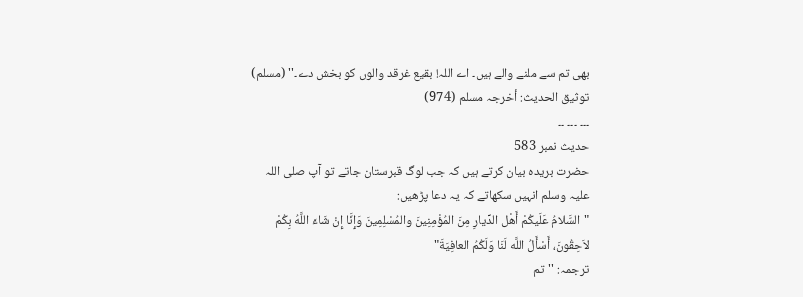بھی تم سے ملنے والے ہیں۔ اے اللہ! بقیع غرقد والوں کو بخش دے۔'' (مسلم)
توثیق الحدیث: أخرجہ مسلم (974)
۔۔۔ ۔۔۔ ۔۔
حدیث نمبر 583
حضرت بریدہ بیان کرتے ہیں کہ جب لوگ قبرستان جاتے تو آپ صلی اللہ علیہ وسلم انہیں سکھاتے کہ یہ دعا پڑھیں:
"السَّلامُ عَلَيكُمْ أَهْل الدِّيارِ مِنَ المُؤْمِنِينَ والمُسْلِمِينَ وَإِنَّا إِنْ شَاءَ اللَّهُ بِكُمْ لاَحِقُونَ، أَسْأَلُ اللَّه لَنَا وَلَكُمُ العافِيَةَ"
ترجمہ: ''تم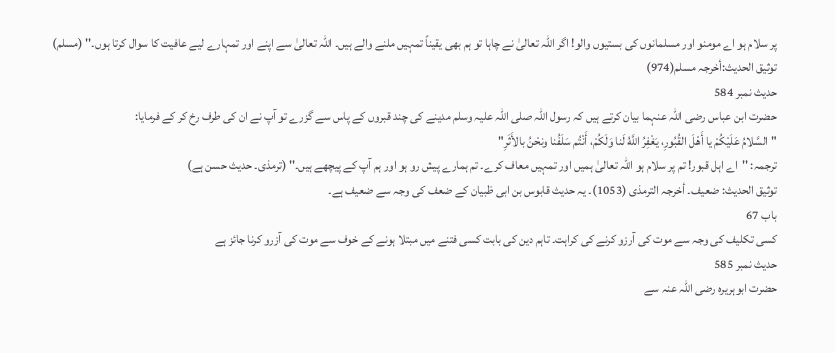پر سلام ہو اے مومنو اور مسلمانوں کی بستیوں والو! اگر اللہ تعالیٰ نے چاہا تو ہم بھی یقیناً تمہیں ملنے والے ہیں۔ اللہ تعالیٰ سے اپنے اور تمہارے لیے عافیت کا سوال کرتا ہوں۔'' (مسلم)
توثیق الحدیث:أخرجہ مسلم(974)
حدیث نمبر 584
حضرت ابن عباس رضی اللہ عنہما بیان کرتے ہیں کہ رسول اللہ صلی اللہ علیہ وسلم مدینے کی چند قبروں کے پاس سے گزرے تو آپ نے ان کی طرف رخ کر کے فرمایا:
"السَّلامُ عَلَيْكُمْ يا أَهْلَ القُبُورِ، يَغْفِرُ اللَّهُ لَنا وَلَكُمْ، أَنْتُم سَلَفُنا ونحْنُ بالأَثَرِ"
ترجمہ: ''اے اہل قبور! تم پر سلام ہو اللہ تعالیٰ ہمیں اور تمہیں معاف کرے۔ تم ہمارے پیش رو ہو اور ہم آپ کے پیچھے ہیں۔'' (ترمذی۔ حدیث حسن ہے)
توثیق الحدیث: ضعیف۔ أخرجہ الترمذی (1053)۔ یہ حدیث قابوس بن ابی ظبیان کے ضعف کی وجہ سے ضعیف ہے۔
باب 67
کسی تکلیف کی وجہ سے موت کی آرزو کرنے کی کراہت۔ تاہم دین کی بابت کسی فتنے میں مبتلا ہونے کے خوف سے موت کی آزرو کرنا جائز ہے
حدیث نمبر 585
حضرت ابوہریرہ رضی اللہ عنہ سے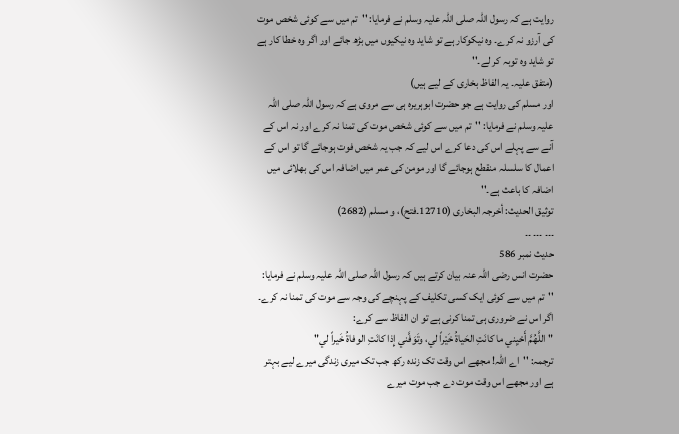روایت ہے کہ رسول اللہ صلی اللہ علیہ وسلم نے فرمایا: ''تم میں سے کوئی شخص موت کی آرزو نہ کرے۔ وہ نیکوکار ہے تو شاید وہ نیکیوں میں بڑھ جائے اور اگر وہ خطا کار ہے تو شاید وہ توبہ کر لے۔''
(متفق علیہ۔ یہ الفاظ بخاری کے لیے ہیں)
اور مسلم کی روایت ہے جو حضرت ابوہریرہ ہی سے مروی ہے کہ رسول اللہ صلی اللہ علیہ وسلم نے فرمایا: ''تم میں سے کوئی شخص موت کی تمنا نہ کرے اور نہ اس کے آنے سے پہلے اس کی دعا کرے اس لیے کہ جب یہ شخص فوت ہوجائے گا تو اس کے اعمال کا سلسلہ منقطع ہوجائے گا اور مومن کی عمر میں اضافہ اس کی بھلائی میں اضافہ کا باعث ہے۔''
توثیق الحدیث: أخرجہ البخاری (12710۔فتح)، و مسلم (2682)
۔۔۔ ۔۔۔ ۔۔
حدیث نمبر 586
حضرت انس رضی اللہ عنہ بیان کرتے ہیں کہ رسول اللہ صلی اللہ علیہ وسلم نے فرمایا: ''تم میں سے کوئی ایک کسی تکلیف کے پہنچے کی وجہ سے موت کی تمنا نہ کرے۔ اگر اس نے ضروری ہی تمنا کرنی ہے تو ان الفاظ سے کرے:
"اللَّهُمَّ أَحْيِني ما كانَتِ الحَياةُ خَيْراً لي، وتَوَفَّني إِذا كانَتِ الوفاةُ خَيراً لي"
ترجمہ: ''اے اللہ! مجھے اس وقت تک زندہ رکھ جب تک میری زندگی میرے لیے بہتر ہے اور مجھے اس وقت موت دے جب موت میرے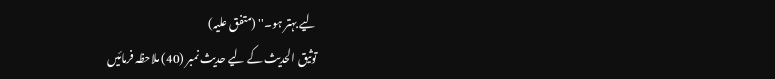لیے بہتر ہو۔'' (متفق علیہ)
توثیق الحدیث کے لیے حدیث نمبر (40) ملاحظہ فرمائیں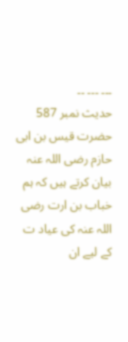۔۔۔ ۔۔۔ ۔۔
حدیث نمبر 587
حضرت قیس بن ابی حازم رضی اللہ عنہ بیان کرتے ہیں کہ ہم خباب بن ارت رضی اللہ عنہ کی عیاد ت کے لیے ان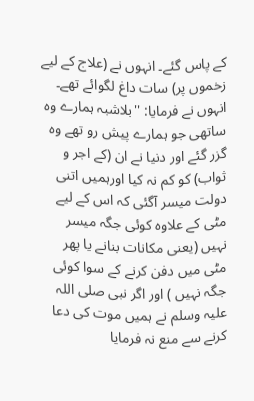کے پاس گئے۔ انہوں نے (علاج کے لیے زخموں پر) سات داغ لگوائے تھے۔ انہوں نے فرمایا: ''بلاشبہ ہمارے وہ ساتھی جو ہمارے پیش رو تھے وہ گزر گئے اور دنیا نے ان (کے اجر و ثواب) کو کم نہ کیا اورہمیں اتنی دولت میسر آگئی کہ اس کے لیے مٹی کے علاوہ کوئی جگہ میسر نہیں (یعنی مکانات بنانے یا پھر مٹی میں دفن کرنے کے سوا کوئی جگہ نہیں ) اور اگر نبی صلی اللہ علیہ وسلم نے ہمیں موت کی دعا کرنے سے منع نہ فرمایا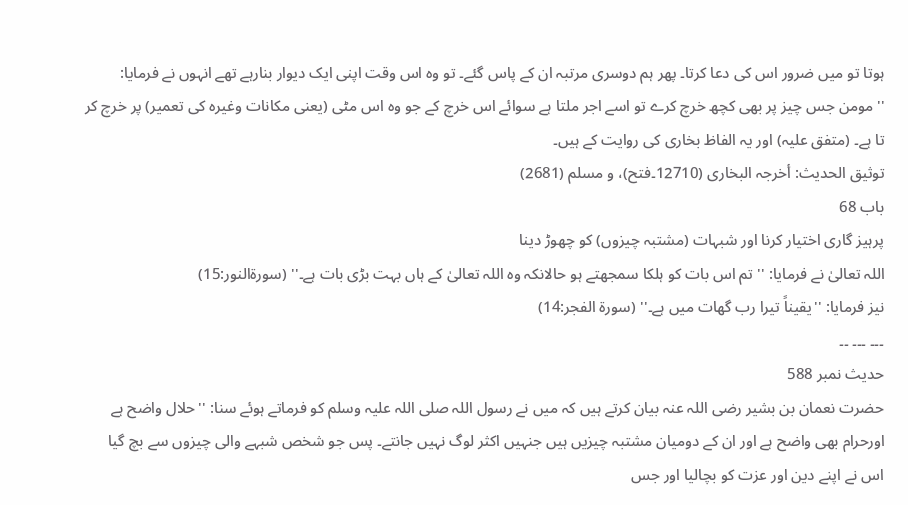ہوتا تو میں ضرور اس کی دعا کرتا۔ پھر ہم دوسری مرتبہ ان کے پاس گئے۔ تو وہ اس وقت اپنی ایک دیوار بنارہے تھے انہوں نے فرمایا: ''مومن جس چیز پر بھی کچھ خرچ کرے تو اسے اجر ملتا ہے سوائے اس خرچ کے جو وہ اس مٹی (یعنی مکانات وغیرہ کی تعمیر) پر خرچ کر تا ہے۔ (متفق علیہ) اور یہ الفاظ بخاری کی روایت کے ہیں۔
توثیق الحدیث: أخرجہ البخاری (12710۔فتح)، و مسلم (2681)
باب 68
پرہیز گاری اختیار کرنا اور شبہات (مشتبہ چیزوں) کو چھوڑ دینا
اللہ تعالیٰ نے فرمایا: ''تم اس بات کو ہلکا سمجھتے ہو حالانکہ وہ اللہ تعالیٰ کے ہاں بہت بڑی بات ہے۔'' (سورةالنور:15)
نیز فرمایا: ''یقیناً تیرا رب گھات میں ہے۔'' (سورة الفجر:14)
۔۔۔ ۔۔۔ ۔۔
حدیث نمبر 588
حضرت نعمان بن بشیر رضی اللہ عنہ بیان کرتے ہیں کہ میں نے رسول اللہ صلی اللہ علیہ وسلم کو فرماتے ہوئے سنا: ''حلال واضح ہے اورحرام بھی واضح ہے اور ان کے دومیان مشتبہ چیزیں ہیں جنہیں اکثر لوگ نہیں جانتے۔ پس جو شخص شبہے والی چیزوں سے بچ گیا اس نے اپنے دین اور عزت کو بچالیا اور جس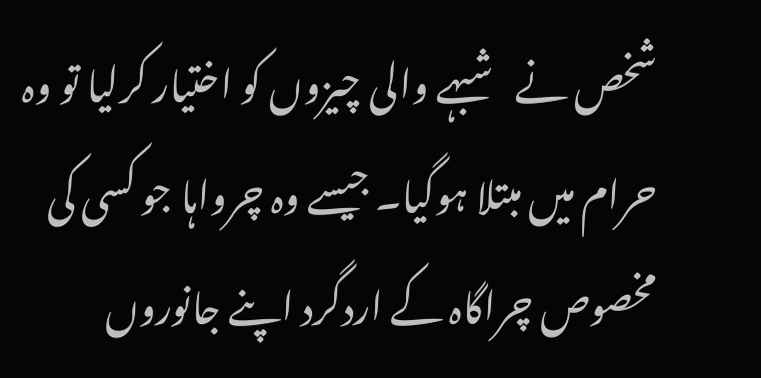شخص نے شبہے والی چیزوں کو اختیار کرلیا تو وہ حرام میں مبتلا ہوگیا۔ جیسے وہ چرواہا جو کسی کی مخصوص چراگاہ کے اردگرد اپنے جانوروں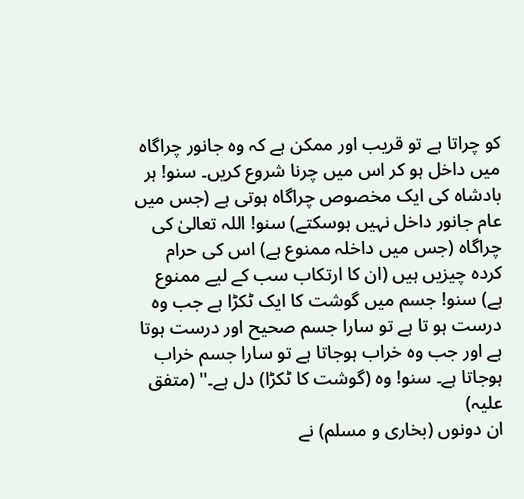کو چراتا ہے تو قریب اور ممکن ہے کہ وہ جانور چراگاہ میں داخل ہو کر اس میں چرنا شروع کریں۔ سنو! ہر بادشاہ کی ایک مخصوص چراگاہ ہوتی ہے (جس میں عام جانور داخل نہیں ہوسکتے) سنو! اللہ تعالیٰ کی چراگاہ (جس میں داخلہ ممنوع ہے) اس کی حرام کردہ چیزیں ہیں (ان کا ارتکاب سب کے لیے ممنوع ہے) سنو! جسم میں گوشت کا ایک ٹکڑا ہے جب وہ درست ہو تا ہے تو سارا جسم صحیح اور درست ہوتا ہے اور جب وہ خراب ہوجاتا ہے تو سارا جسم خراب ہوجاتا ہے۔ سنو! وہ (گوشت کا ٹکڑا) دل ہے۔'' (متفق علیہ)
ان دونوں (بخاری و مسلم) نے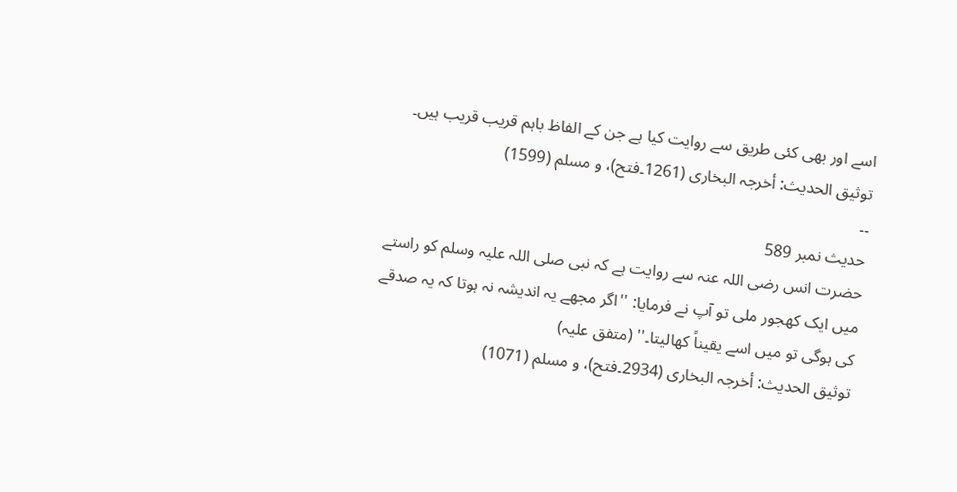اسے اور بھی کئی طریق سے روایت کیا ہے جن کے الفاظ باہم قریب قریب ہیں۔
توثیق الحدیث: أخرجہ البخاری (1261۔فتح)، و مسلم (1599)
۔۔
حدیث نمبر 589
حضرت انس رضی اللہ عنہ سے روایت ہے کہ نبی صلی اللہ علیہ وسلم کو راستے میں ایک کھجور ملی تو آپ نے فرمایا: ''اگر مجھے یہ اندیشہ نہ ہوتا کہ یہ صدقے کی ہوگی تو میں اسے یقیناً کھالیتا۔'' (متفق علیہ)
توثیق الحدیث: أخرجہ البخاری (2934۔فتح)، و مسلم (1071)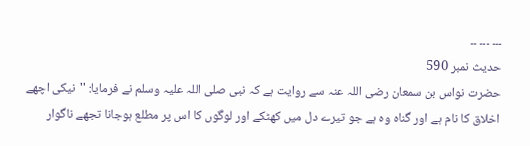۔۔۔ ۔۔۔ ۔۔
حدیث نمبر 590
حضرت نواس بن سمعان رضی اللہ عنہ سے روایت ہے کہ نبی صلی اللہ علیہ وسلم نے فرمایا: ''نیکی اچھے اخلاق کا نام ہے اور گناہ وہ ہے جو تیرے دل میں کھٹکے اور لوگوں کا اس پر مطلع ہوجانا تجھے ناگوار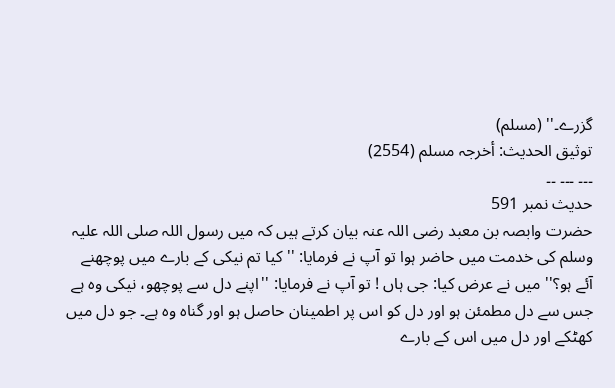گزرے۔'' (مسلم)
توثیق الحدیث: أخرجہ مسلم (2554)
۔۔۔ ۔۔۔ ۔۔
حدیث نمبر 591
حضرت وابصہ بن معبد رضی اللہ عنہ بیان کرتے ہیں کہ میں رسول اللہ صلی اللہ علیہ وسلم کی خدمت میں حاضر ہوا تو آپ نے فرمایا: ''کیا تم نیکی کے بارے میں پوچھنے آئے ہو؟'' میں نے عرض کیا: جی ہاں ! تو آپ نے فرمایا: ''اپنے دل سے پوچھو، نیکی وہ ہے جس سے دل مطمئن ہو اور دل کو اس پر اطمینان حاصل ہو اور گناہ وہ ہے۔ جو دل میں کھٹکے اور دل میں اس کے بارے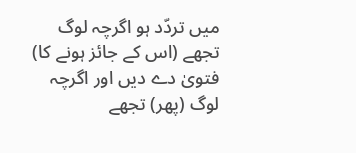میں تردّد ہو اگرچہ لوگ تجھے (اس کے جائز ہونے کا) فتویٰ دے دیں اور اگرچہ لوگ (پھر) تجھے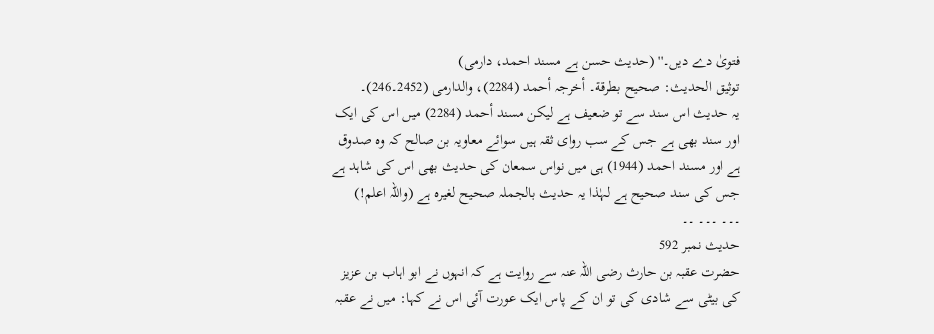فتویٰ دے دیں۔'' (حدیث حسن ہے مسند احمد، دارمی)
توثیق الحدیث: صحیح بطرقة۔ أخرجہ أحمد (2284)، والدارمی (2452۔246)۔
یہ حدیث اس سند سے تو ضعیف ہے لیکن مسند أحمد (2284) میں اس کی ایک اور سند بھی ہے جس کے سب روای ثقہ ہیں سوائے معاویہ بن صالح کہ وہ صدوق ہے اور مسند احمد (1944) ہی میں نواس سمعان کی حدیث بھی اس کی شاہد ہے جس کی سند صحیح ہے لہٰذا یہ حدیث بالجملہ صحیح لغیرہ ہے (واللہ اعلم!)
۔۔۔ ۔۔۔ ۔۔
حدیث نمبر 592
حضرت عقبہ بن حارث رضی اللہ عنہ سے روایت ہے کہ انہوں نے ابو اہاب بن عزیز کی بیٹی سے شادی کی تو ان کے پاس ایک عورت آئی اس نے کہا: میں نے عقبہ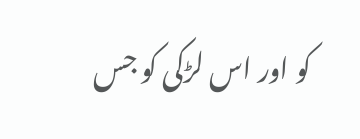کو اور اس لڑکی کو جس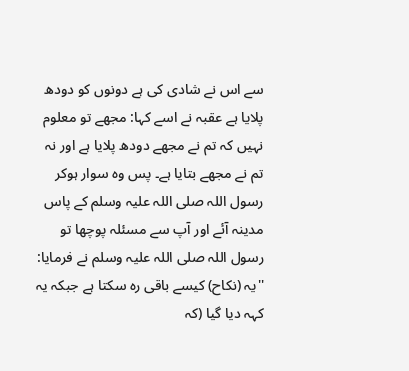سے اس نے شادی کی ہے دونوں کو دودھ پلایا ہے عقبہ نے اسے کہا: مجھے تو معلوم نہیں کہ تم نے مجھے دودھ پلایا ہے اور نہ تم نے مجھے بتایا ہے۔ پس وہ سوار ہوکر رسول اللہ صلی اللہ علیہ وسلم کے پاس مدینہ آئے اور آپ سے مسئلہ پوچھا تو رسول اللہ صلی اللہ علیہ وسلم نے فرمایا: ''یہ (نکاح) کیسے باقی رہ سکتا ہے جبکہ یہ کہہ دیا گیا (کہ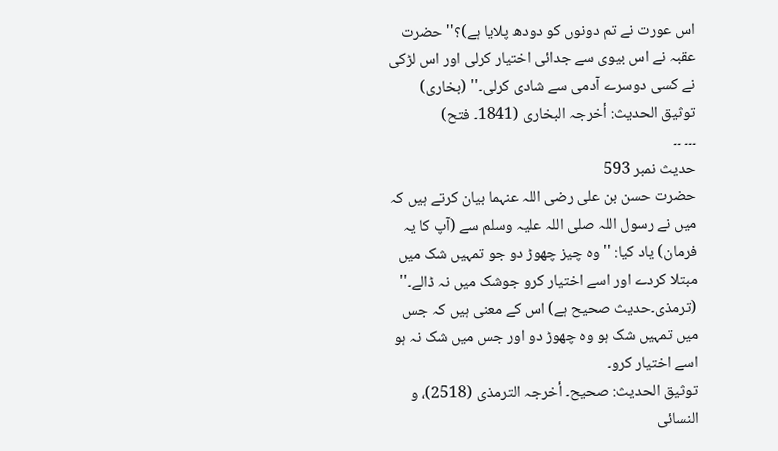اس عورت نے تم دونوں کو دودھ پلایا ہے)؟'' حضرت عقبہ نے اس بیوی سے جدائی اختیار کرلی اور اس لڑکی نے کسی دوسرے آدمی سے شادی کرلی۔'' (بخاری)
توثیق الحدیث: أخرجہ البخاری (1841۔ فتح)
۔۔۔ ۔۔
حدیث نمبر 593
حضرت حسن بن علی رضی اللہ عنہما بیان کرتے ہیں کہ میں نے رسول اللہ صلی اللہ علیہ وسلم سے (آپ کا یہ فرمان) یاد کیا: ''وہ چیز چھوڑ دو جو تمہیں شک میں مبتلا کردے اور اسے اختیار کرو جوشک میں نہ ڈالے۔'' (ترمذی۔حدیث صحیح ہے) اس کے معنی ہیں کہ جس میں تمہیں شک ہو وہ چھوڑ دو اور جس میں شک نہ ہو اسے اختیار کرو۔
توثیق الحدیث: صحیح۔ أخرجہ الترمذی (2518)، و النسائی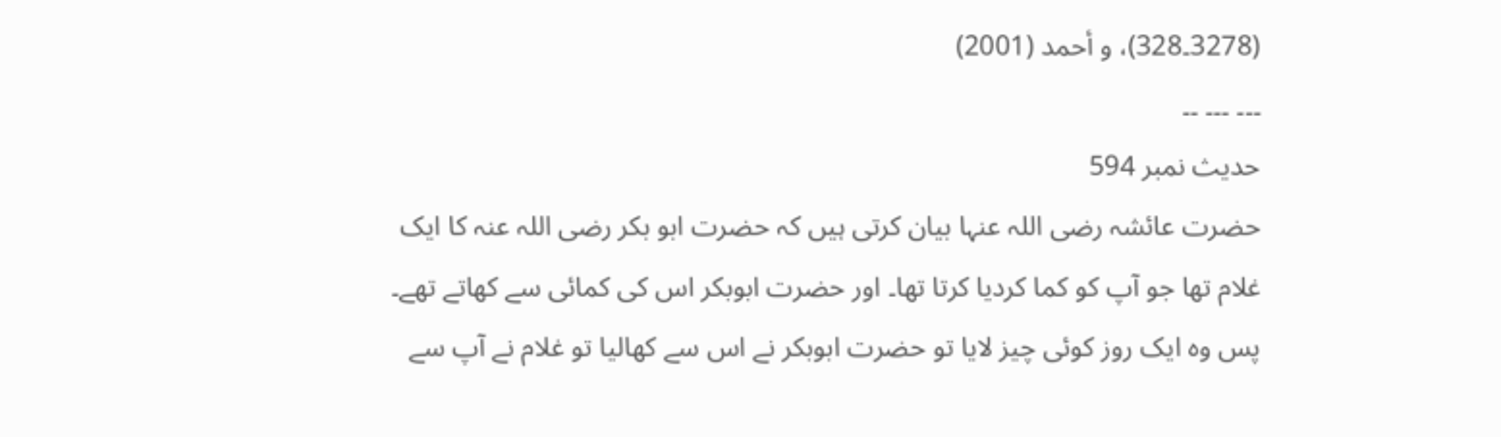(3278۔328)، و أحمد (2001)
۔۔۔ ۔۔۔ ۔۔
حدیث نمبر 594
حضرت عائشہ رضی اللہ عنہا بیان کرتی ہیں کہ حضرت ابو بکر رضی اللہ عنہ کا ایک غلام تھا جو آپ کو کما کردیا کرتا تھا۔ اور حضرت ابوبکر اس کی کمائی سے کھاتے تھے۔ پس وہ ایک روز کوئی چیز لایا تو حضرت ابوبکر نے اس سے کھالیا تو غلام نے آپ سے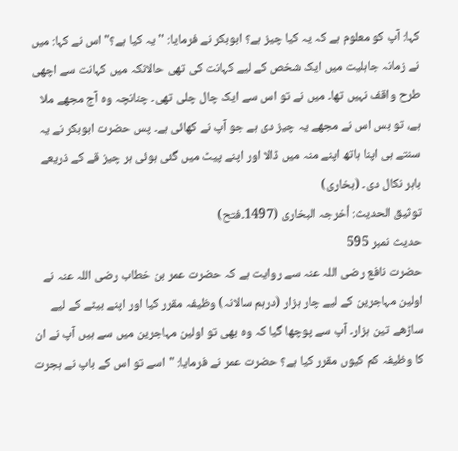کہا: آپ کو معلوم ہے کہ یہ کیا چیز ہے؟ ابوبکر نے فرمایا: ''یہ کیا ہے؟" اس نے کہا: میں نے زمانہ جاہلیت میں ایک شخص کے لیے کہانت کی تھی حالانکہ میں کہانت سے اچھی طرح واقف نہیں تھا۔ میں نے تو اس سے ایک چال چلی تھی۔ چنانچہ وہ آج مجھے ملا ہے، تو بس اس نے مجھے یہ چیز دی ہے جو آپ نے کھائی ہے۔ پس حضرت ابوبکر نے یہ سنتے ہی اپنا ہاتھ اپنے منہ میں ڈالا اور اپنے پیٹ میں گئی ہوئی ہر چیز قے کے ذریعے باہر نکال دی۔ (بخاری)
توثیق الحدیث: أخرجہ البخاری (1497۔فتح)
حدیث نمبر 595
حضرت نافع رضی اللہ عنہ سے روایت ہے کہ حضرت عمر بن خطاب رضی اللہ عنہ نے اولین مہاجرین کے لیے چار ہزار (درہم سالانہ) وظیفہ مقرر کیا اور اپنے بیٹے کے لیے ساڑھے تین ہزار۔ آپ سے پوچھا گیا کہ وہ بھی تو اولین مہاجرین میں سے ہیں آپ نے ان کا وظیفہ کم کیوں مقرر کیا ہے؟ حضرت عمر نے فرمایا: "اسے تو اس کے باپ نے ہجرت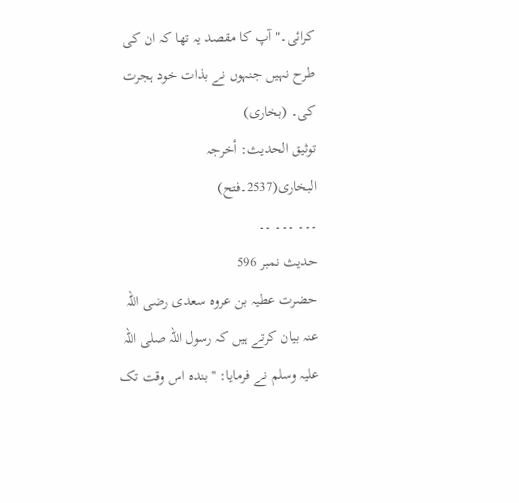کرائی۔" آپ کا مقصد یہ تھا کہ ان کی طرح نہیں جنہوں نے بذات خود ہجرت کی۔ (بخاری)
توثیق الحدیث: أخرجہ البخاری(2537۔فتح)
۔۔۔ ۔۔۔ ۔۔
حدیث نمبر 596
حضرت عطیہ بن عروہ سعدی رضی اللہ عنہ بیان کرتے ہیں کہ رسول اللہ صلی اللہ علیہ وسلم نے فرمایا: ''بندہ اس وقت تک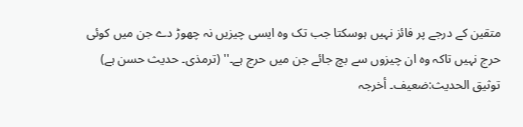متقین کے درجے پر فائز نہیں ہوسکتا جب تک وہ ایسی چیزیں نہ چھوڑ دے جن میں کوئی حرج نہیں تاکہ وہ ان چیزوں سے بچ جائے جن میں حرج ہے۔'' (ترمذی۔ حدیث حسن ہے)
توثیق الحدیث:ضعیف۔ أخرجہ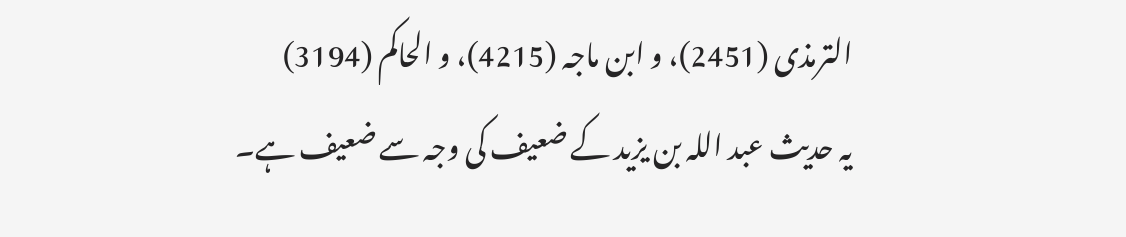الترمذی (2451)، و ابن ماجہ (4215)، و الحاکم (3194)
یہ حدیث عبد اللہ بن یزید کے ضعیف کی وجہ سے ضعیف ہے۔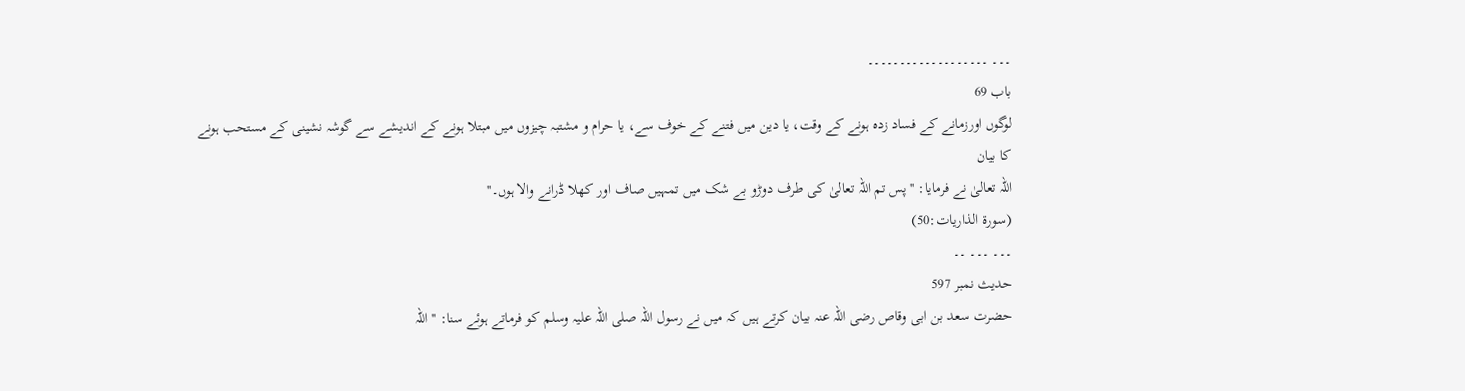۔۔۔ ۔۔۔۔۔۔۔۔۔۔۔۔۔۔۔۔۔۔۔
باب 69
لوگوں اورزمانے کے فساد زدہ ہونے کے وقت، یا دین میں فتنے کے خوف سے، یا حرام و مشتبہ چیزوں میں مبتلا ہونے کے اندیشے سے گوشہ نشینی کے مستحب ہونے کا بیان
اللہ تعالیٰ نے فرمایا: ''پس تم اللہ تعالیٰ کی طرف دوڑو بے شک میں تمہیں صاف اور کھلا ڈرانے والا ہوں۔''
(سورة الذاریات:50)
۔۔۔ ۔۔۔ ۔۔
حدیث نمبر 597
حضرت سعد بن ابی وقاص رضی اللہ عنہ بیان کرتے ہیں کہ میں نے رسول اللہ صلی اللہ علیہ وسلم کو فرماتے ہوئے سنا: ''اللہ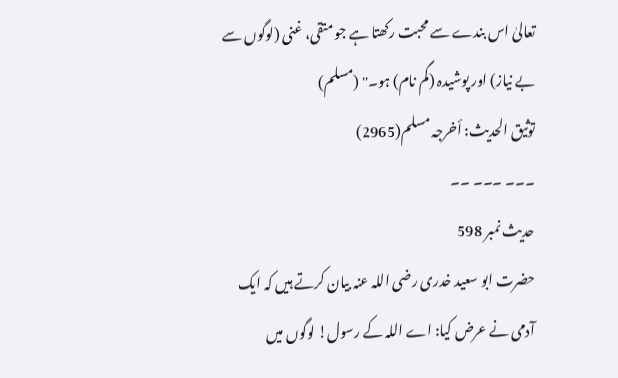تعالیٰ اس بندے سے محبت رکھتا ہے جو متقی، غنی (لوگوں سے بے نیاز) اور پوشیدہ (گم نام) ہو۔'' (مسلم)
توثیق الحدیث: أخرجہ مسلم(2965)
۔۔۔ ۔۔۔ ۔۔
حدیث نمبر 598
حضرت ابو سعید خدری رضی اللہ عنہ بیان کرتے ہیں کہ ایک آدمی نے عرض کیا: اے اللہ کے رسول! لوگوں میں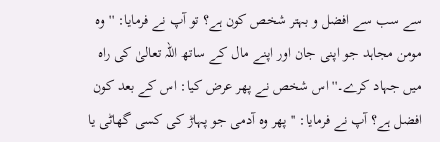سے سب سے افضل و بہتر شخص کون ہے؟ تو آپ نے فرمایا: ''وہ مومن مجاہد جو اپنی جان اور اپنے مال کے ساتھ اللہ تعالیٰ کی راہ میں جہاد کرے۔'' اس شخص نے پھر عرض کیا: اس کے بعد کون افضل ہے؟ آپ نے فرمایا: ''پھر وہ آدمی جو پہاڑ کی کسی گھاٹی یا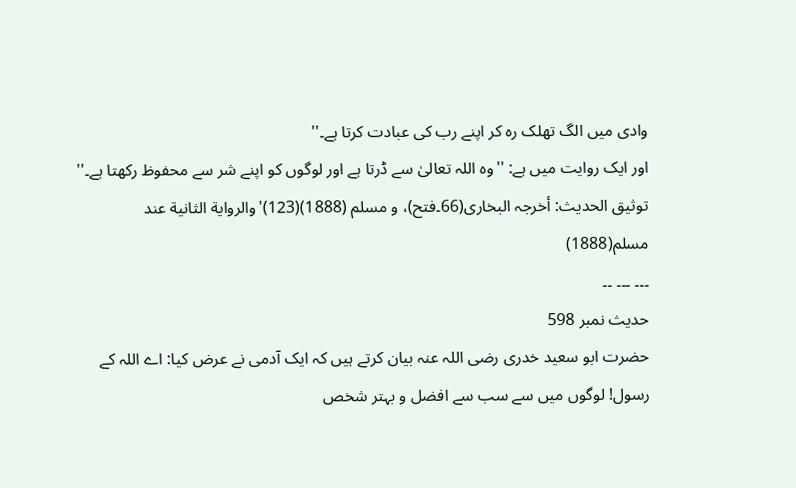وادی میں الگ تھلک رہ کر اپنے رب کی عبادت کرتا ہے۔''
اور ایک روایت میں ہے: ''وہ اللہ تعالیٰ سے ڈرتا ہے اور لوگوں کو اپنے شر سے محفوظ رکھتا ہے۔''
توثیق الحدیث: أخرجہ البخاری(66۔فتح)، و مسلم (1888)(123)'والروایة الثانیة عند مسلم(1888)
۔۔۔ ۔۔۔ ۔۔
حدیث نمبر 598
حضرت ابو سعید خدری رضی اللہ عنہ بیان کرتے ہیں کہ ایک آدمی نے عرض کیا: اے اللہ کے رسول! لوگوں میں سے سب سے افضل و بہتر شخص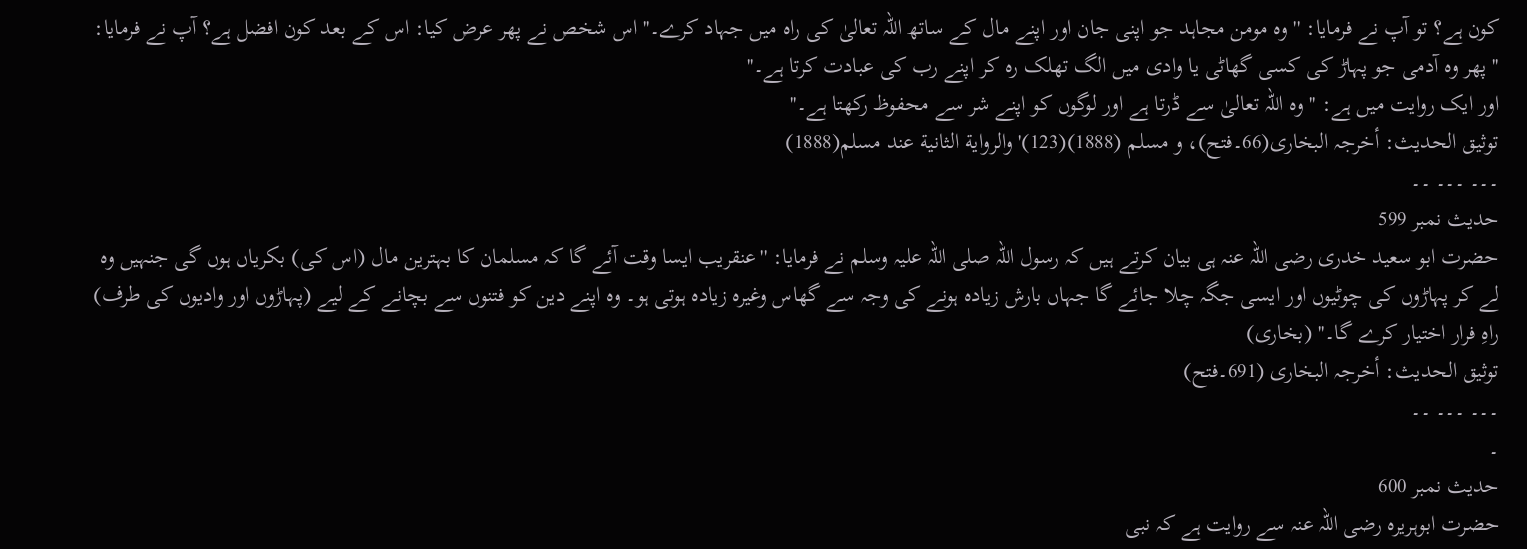کون ہے؟ تو آپ نے فرمایا: ''وہ مومن مجاہد جو اپنی جان اور اپنے مال کے ساتھ اللہ تعالیٰ کی راہ میں جہاد کرے۔'' اس شخص نے پھر عرض کیا: اس کے بعد کون افضل ہے؟ آپ نے فرمایا: ''پھر وہ آدمی جو پہاڑ کی کسی گھاٹی یا وادی میں الگ تھلک رہ کر اپنے رب کی عبادت کرتا ہے۔''
اور ایک روایت میں ہے: ''وہ اللہ تعالیٰ سے ڈرتا ہے اور لوگوں کو اپنے شر سے محفوظ رکھتا ہے۔''
توثیق الحدیث: أخرجہ البخاری(66۔فتح)، و مسلم (1888)(123)'والروایة الثانیة عند مسلم(1888)
۔۔۔ ۔۔۔ ۔۔
حدیث نمبر 599
حضرت ابو سعید خدری رضی اللہ عنہ ہی بیان کرتے ہیں کہ رسول اللہ صلی اللہ علیہ وسلم نے فرمایا: ''عنقریب ایسا وقت آئے گا کہ مسلمان کا بہترین مال (اس کی) بکریاں ہوں گی جنہیں وہ لے کر پہاڑوں کی چوٹیوں اور ایسی جگہ چلا جائے گا جہاں بارش زیادہ ہونے کی وجہ سے گھاس وغیرہ زیادہ ہوتی ہو۔ وہ اپنے دین کو فتنوں سے بچانے کے لیے (پہاڑوں اور وادیوں کی طرف) راہِ فرار اختیار کرے گا۔'' (بخاری)
توثیق الحدیث: أخرجہ البخاری (691۔فتح)
۔۔۔ ۔۔۔ ۔۔
۔
حدیث نمبر 600
حضرت ابوہریرہ رضی اللہ عنہ سے روایت ہے کہ نبی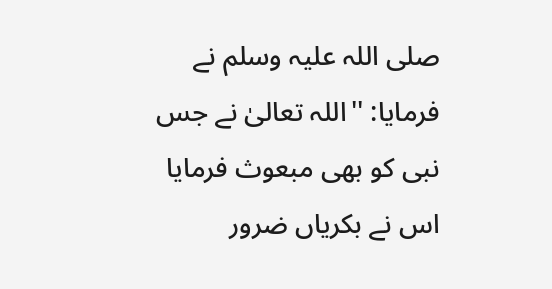صلی اللہ علیہ وسلم نے فرمایا: ''اللہ تعالیٰ نے جس نبی کو بھی مبعوث فرمایا اس نے بکریاں ضرور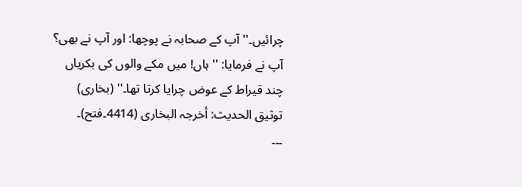چرائیں۔'' آپ کے صحابہ نے پوچھا: اور آپ نے بھی؟ آپ نے فرمایا: ''ہاں! میں مکے والوں کی بکریاں چند قیراط کے عوض چرایا کرتا تھا۔'' (بخاری)
توثیق الحدیث: أخرجہ البخاری (4414۔فتح)۔
۔۔۔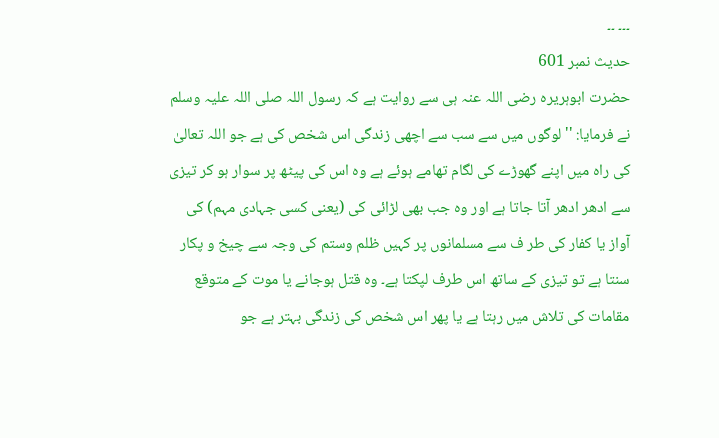۔۔۔ ۔۔
حدیث نمبر 601
حضرت ابوہریرہ رضی اللہ عنہ ہی سے روایت ہے کہ رسول اللہ صلی اللہ علیہ وسلم نے فرمایا: ''لوگوں میں سے سب سے اچھی زندگی اس شخص کی ہے جو اللہ تعالیٰ کی راہ میں اپنے گھوڑے کی لگام تھامے ہوئے ہے وہ اس کی پیٹھ پر سوار ہو کر تیزی سے ادھر ادھر آتا جاتا ہے اور وہ جب بھی لڑائی کی (یعنی کسی جہادی مہم) کی آواز یا کفار کی طر ف سے مسلمانوں پر کہیں ظلم وستم کی وجہ سے چیخ و پکار سنتا ہے تو تیزی کے ساتھ اس طرف لپکتا ہے۔ وہ قتل ہوجانے یا موت کے متوقع مقامات کی تلاش میں رہتا ہے یا پھر اس شخص کی زندگی بہتر ہے جو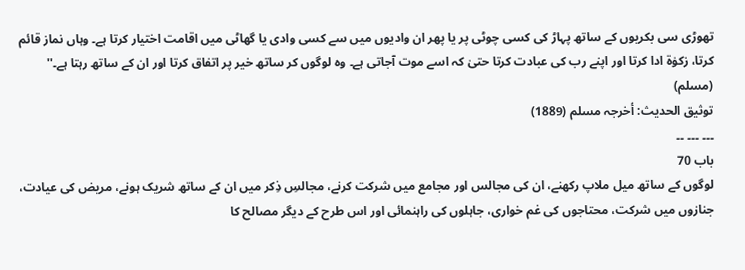تھوڑی سی بکریوں کے ساتھ پہاڑ کی کسی چوٹی پر یا پھر ان وادیوں میں سے کسی وادی یا گھاٹی میں اقامت اختیار کرتا ہے۔ وہاں نماز قائم کرتا، زکوٰة ادا کرتا اور اپنے رب کی عبادت کرتا حتیٰ کہ اسے موت آجاتی ہے۔ وہ لوگوں کر ساتھ خیر پر اتفاق کرتا اور ان کے ساتھ رہتا ہے۔'' (مسلم)
توثیق الحدیث: أخرجہ مسلم (1889)
۔۔۔ ۔۔۔ ۔۔
باب 70
لوگوں کے ساتھ میل ملاپ رکھنے، ان کی مجالس اور مجامع میں شرکت کرنے، مجالسِ ذِکر میں ان کے ساتھ شریک ہونے، مریض کی عیادت، جنازوں میں شرکت، محتاجوں کی غم خواری، جاہلوں کی راہنمائی اور اس طرح کے دیگر مصالح کا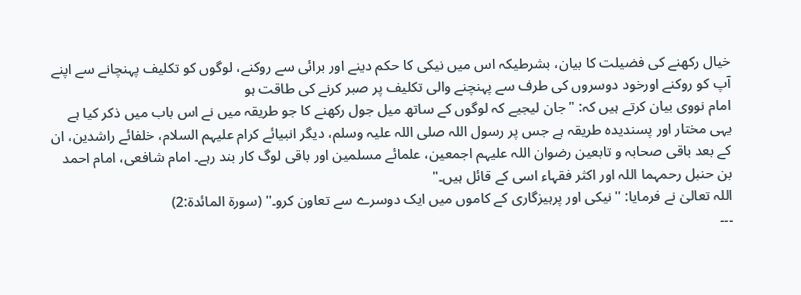خیال رکھنے کی فضیلت کا بیان، بشرطیکہ اس میں نیکی کا حکم دینے اور برائی سے روکنے، لوگوں کو تکلیف پہنچانے سے اپنے آپ کو روکنے اورخود دوسروں کی طرف سے پہنچنے والی تکلیف پر صبر کرنے کی طاقت ہو
امام نووی بیان کرتے ہیں کہ: "جان لیجیے کہ لوگوں کے ساتھ میل جول رکھنے کا جو طریقہ میں نے اس باب میں ذکر کیا ہے یہی مختار اور پسندیدہ طریقہ ہے جس پر رسول اللہ صلی اللہ علیہ وسلم، دیگر انبیائے کرام علیہم السلام، خلفائے راشدین، ان کے بعد باقی صحابہ و تابعین رضوان اللہ علیہم اجمعین، علمائے مسلمین اور باقی لوگ کار بند رہے۔ امام شافعی، امام احمد بن حنبل رحمہما اللہ اور اکثر فقہاء اسی کے قائل ہیں۔"
اللہ تعالیٰ نے فرمایا: ''نیکی اور پرہیزگاری کے کاموں میں ایک دوسرے سے تعاون کرو۔'' (سورة المائدة:2)
۔۔۔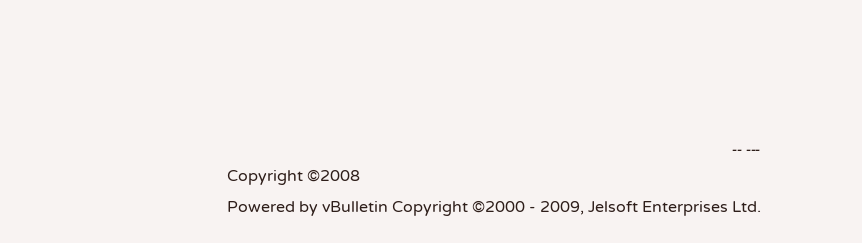۔۔۔ ۔۔
Copyright ©2008
Powered by vBulletin Copyright ©2000 - 2009, Jelsoft Enterprises Ltd.